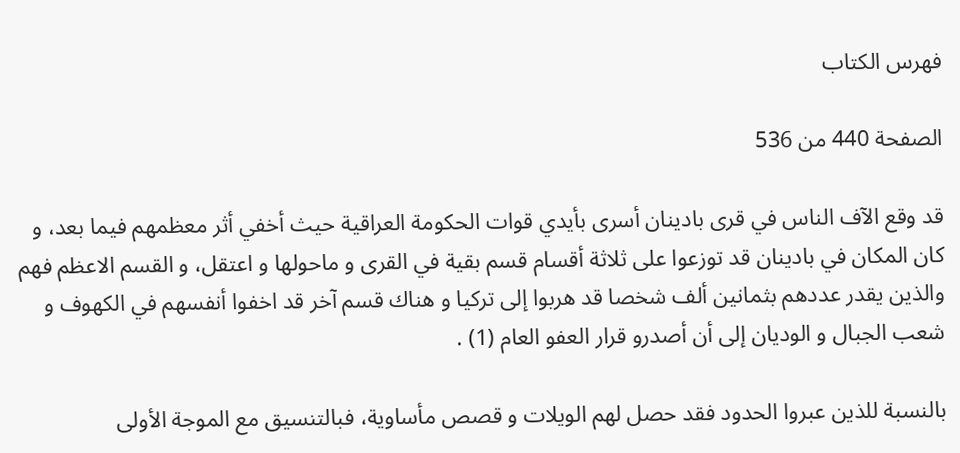فهرس الكتاب

الصفحة 440 من 536

قد وقع الآف الناس في قرى بادينان أسرى بأيدي قوات الحكومة العراقية حيث أخفي أثر معظمهم فيما بعد، و كان المكان في بادينان قد توزعوا على ثلاثة أقسام قسم بقية في القرى و ماحولها و اعتقل، و القسم الاعظم فهم والذين يقدر عددهم بثمانين ألف شخصا قد هربوا إلى تركيا و هناك قسم آخر قد اخفوا أنفسهم في الكهوف و شعب الجبال و الوديان إلى أن أصدرو قرار العفو العام (1) .

بالنسبة للذين عبروا الحدود فقد حصل لهم الويلات و قصص مأساوية، فبالتنسيق مع الموجة الأولى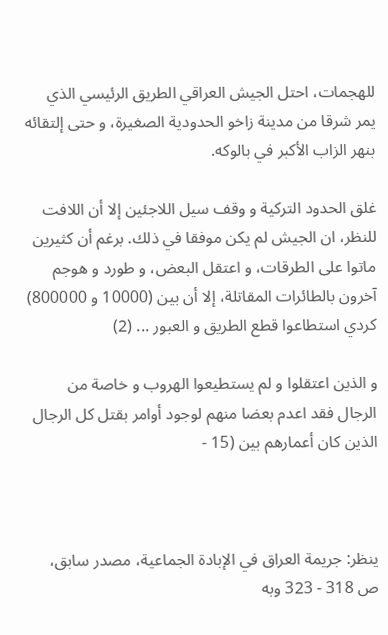للهجمات، احتل الجيش العراقي الطريق الرئيسي الذي يمر شرقا من مدينة زاخو الحدودية الصغيرة، و حتى إلتقائه بنهر الزاب الأكبر في بالوكه.

غلق الحدود التركية و وقف سيل اللاجئين إلا أن اللافت للنظر، ان الجيش لم يكن موفقا في ذلك. برغم أن كثيرين ماتوا على الطرقات، و اعتقل البعض، و طورد و هوجم آخرون بالطائرات المقاتلة، إلا أن بين (10000 و 800000) کردي استطاعوا قطع الطريق و العبور ... (2)

و الذين اعتقلوا و لم يستطيعوا الهروب و خاصة من الرجال فقد اعدم بعضا منهم لوجود أوامر بقتل كل الرجال الذين كان أعمارهم بين (15 -



ينظر: جريمة العراق في الإبادة الجماعية، مصدر سابق، ص 318 - 323 وبه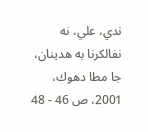ندي، علي، نه نفالكرنا به هدينان، جا مطا دهوك، 2001، ص 46 - 48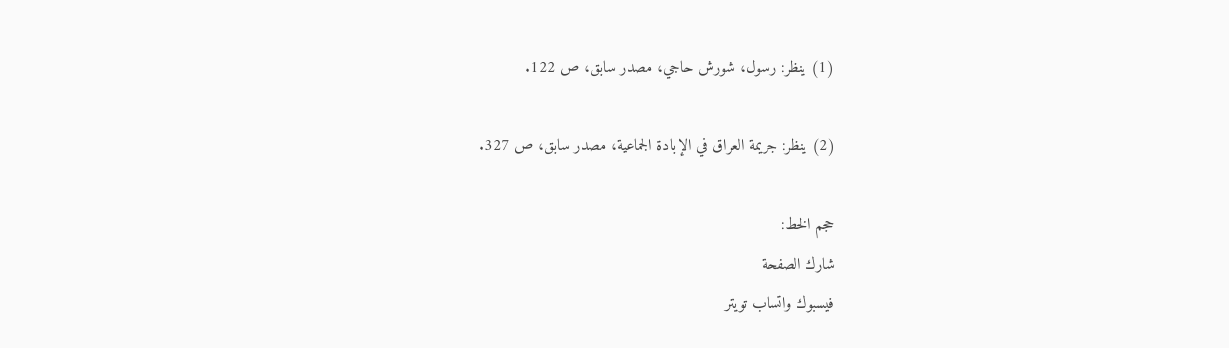(1) ينظر: رسول، شورش حاجي، مصدر سابق، ص 122.

(2) ينظر: جريمة العراق في الإبادة الجماعية، مصدر سابق، ص 327.

حجم الخط:
شارك الصفحة
فيسبوك واتساب تويتر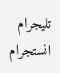تليجرام انستجرام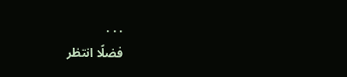. . .
فضلًا انتظر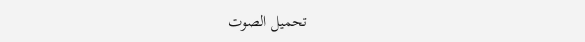تحميل الصوت